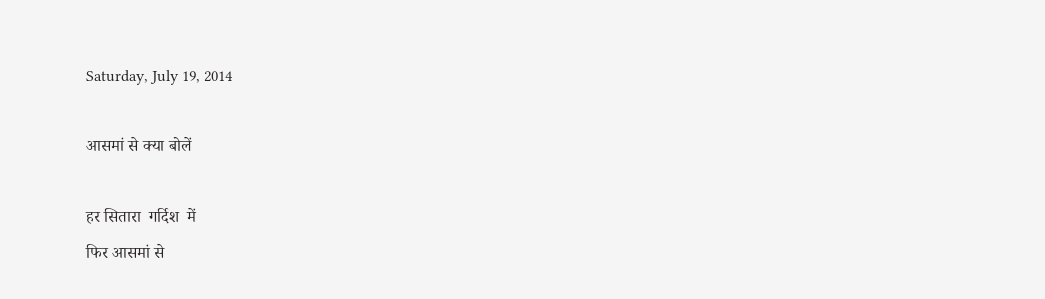Saturday, July 19, 2014

आसमां से क्या बोलें

हर सितारा  गर्दिश  में
फिर आसमां से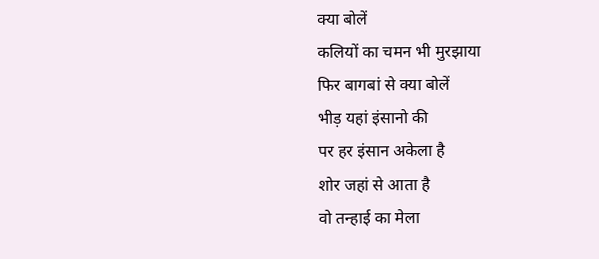क्या बोलें
कलियों का चमन भी मुरझाया
फिर बागबां से क्या बोलें
भीड़ यहां इंसानो की
पर हर इंसान अकेला है
शोर जहां से आता है
वो तन्हाई का मेला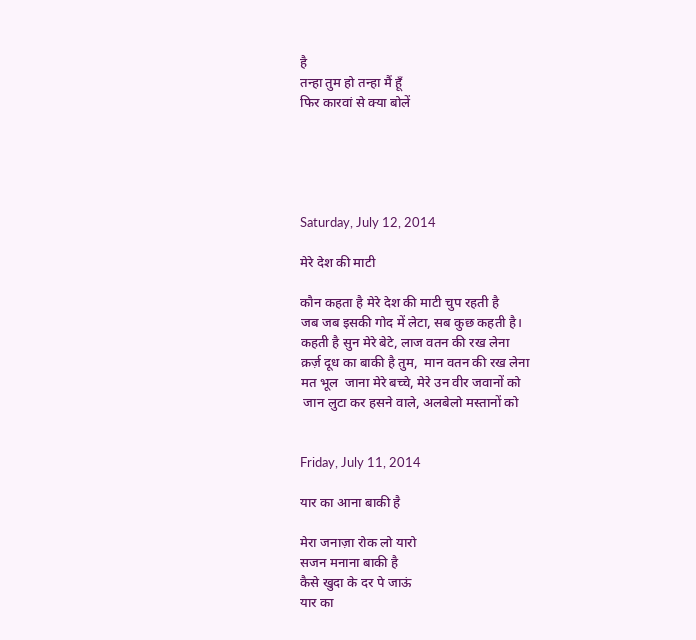है
तन्हा तुम हो तन्हा मैं हूँ
फिर कारवां से क्या बोलें





Saturday, July 12, 2014

मेरे देश की माटी

कौन कहता है मेरे देश की माटी चुप रहती है
जब जब इसकी गोद में लेटा, सब कुछ कहती है।
कहती है सुन मेरे बेटे, लाज वतन की रख लेना
क़र्ज़ दूध का बाकी है तुम,  मान वतन की रख लेना
मत भूल  जाना मेरे बच्चे, मेरे उन वीर जवानों को
 जान लुटा कर हसने वाले, अलबेलो मस्तानों को


Friday, July 11, 2014

यार का आना बाकी है

मेरा जनाज़ा रोक लो यारो
सजन मनाना बाकी है
कैसे खुदा के दर पे जाऊं
यार का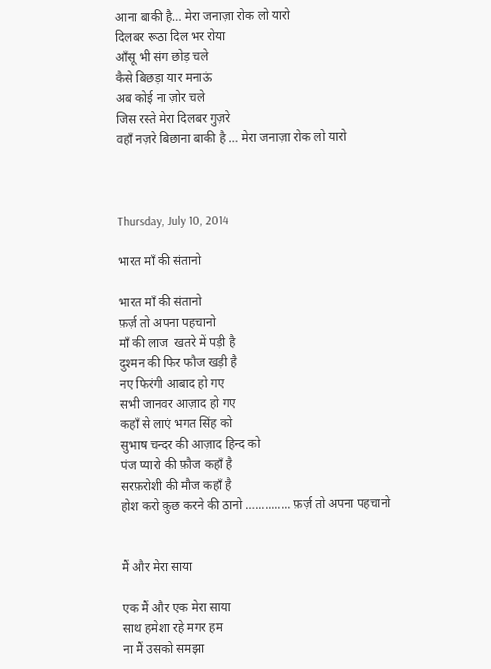आना बाकी है… मेरा जनाज़ा रोक लो यारो
दिलबर रूठा दिल भर रोया
आँसू भी संग छोड़ चले
कैसे बिछड़ा यार मनाऊं
अब कोई ना ज़ोर चले
जिस रस्ते मेरा दिलबर गुज़रे
वहाँ नज़रे बिछाना बाकी है … मेरा जनाज़ा रोक लो यारो



Thursday, July 10, 2014

भारत माँ की संतानो

भारत माँ की संतानो
फ़र्ज़ तो अपना पहचानो
माँ की लाज  खतरे में पड़ी है
दुश्मन की फिर फौज खड़ी है
नए फिरंगी आबाद हो गए
सभी जानवर आज़ाद हो गए
कहाँ से लाएं भगत सिंह को
सुभाष चन्दर की आज़ाद हिन्द को
पंज प्यारो की फ़ौज कहाँ है
सरफ़रोशी की मौज कहाँ है
होश करो क़ुछ करने की ठानो …........... फ़र्ज़ तो अपना पहचानो


मैं और मेरा साया

एक मैं और एक मेरा साया
साथ हमेशा रहे मगर हम
ना मैं उसको समझा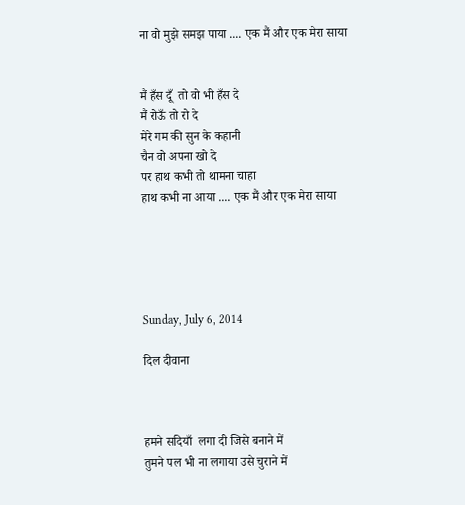ना वो मुझे समझ पाया .... एक मैं और एक मेरा साया


मैं हँस दूँ  तो वो भी हँस दे
मैं रोऊँ तो रो दे
मेरे गम की सुन के कहानी
चैन वो अपना खो दे
पर हाथ कभी तो थामना चाहा
हाथ कभी ना आया .... एक मैं और एक मेरा साया





Sunday, July 6, 2014

दिल दीवाना



हमने सदियाँ  लगा दी जिसे बनाने में
तुमने पल भी ना लगाया उसे चुराने में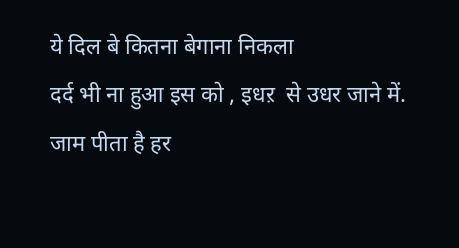ये दिल बे कितना बेगाना निकला
दर्द भी ना हुआ इस को , इधऱ  से उधर जाने में.
जाम पीता है हर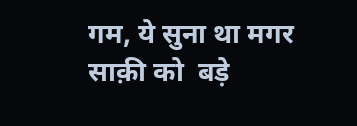गम, ये सुना था मगर
साक़ी को  बड़े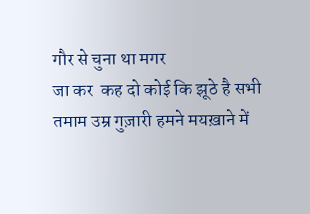गौर से चुना था मगर
जा कर  कह दो कोई कि झूठे है सभी
तमाम उम्र गुज़ारी हमने मयख़ाने में